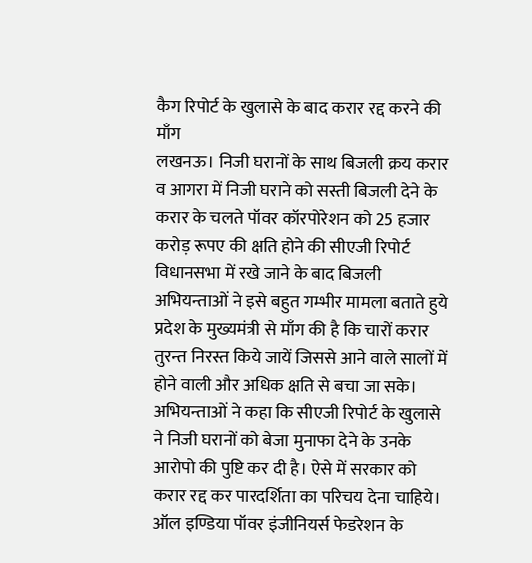कैग रिपोर्ट के खुलासे के बाद करार रद्द करने की माँग
लखनऊ। निजी घरानों के साथ बिजली क्रय करार व आगरा में निजी घराने को सस्ती बिजली देने के करार के चलते पॉवर कॉरपोरेशन को 25 हजार करोड़ रूपए की क्षति होने की सीएजी रिपोर्ट विधानसभा में रखे जाने के बाद बिजली अभियन्ताओं ने इसे बहुत गम्भीर मामला बताते हुये प्रदेश के मुख्यमंत्री से माँग की है कि चारों करार तुरन्त निरस्त किये जायें जिससे आने वाले सालों में होने वाली और अधिक क्षति से बचा जा सके। अभियन्ताओं ने कहा कि सीएजी रिपोर्ट के खुलासे ने निजी घरानों को बेजा मुनाफा देने के उनके आरोपो की पुष्टि कर दी है। ऐसे में सरकार को करार रद्द कर पारदर्शिता का परिचय देना चाहिये।
ऑल इण्डिया पॉवर इंजीनियर्स फेडरेशन के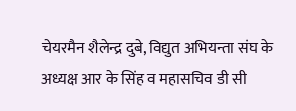चेयरमैन शैलेन्द्र दुबे, विद्युत अभियन्ता संघ के अध्यक्ष आर के सिंह व महासचिव डी सी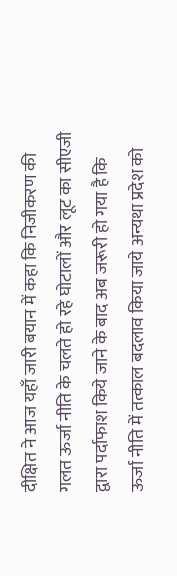दीक्षित ने आज यहाँ जारी बयान में कहा कि निजीकरण की गलत ऊर्जा नीति के चलते हो रहे घोटालों और लूट का सीएजी द्वारा पर्दाफाश किये जाने के बाद अब जरूरी हो गया है कि ऊर्जा नीति में तत्काल बदलाव किया जाये अन्यथा प्रदेश को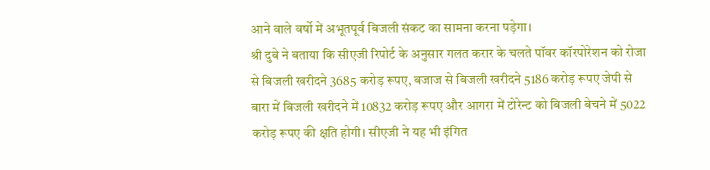आने वाले वर्षो में अभूतपूर्व बिजली संकट का सामना करना पड़ेगा।
श्री दुबे ने बताया कि सीएजी रिपोर्ट के अनुसार गलत करार के चलते पॉवर कॉरपोरेशन को रोजा से बिजली खरीदने 3685 करोड़ रूपए, बजाज से बिजली खरीदने 5186 करोड़ रूपए जेपी से बारा में बिजली खरीदने में 10832 करोड़ रूपए और आगरा में टोरेन्ट को बिजली बेचने में 5022 करोड़ रूपए की क्षति होगी। सीएजी ने यह भी इंगित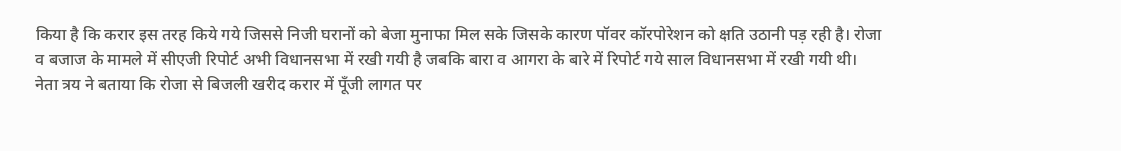किया है कि करार इस तरह किये गये जिससे निजी घरानों को बेजा मुनाफा मिल सके जिसके कारण पॉवर कॉरपोरेशन को क्षति उठानी पड़ रही है। रोजा व बजाज के मामले में सीएजी रिपोर्ट अभी विधानसभा में रखी गयी है जबकि बारा व आगरा के बारे में रिपोर्ट गये साल विधानसभा में रखी गयी थी।
नेता त्रय ने बताया कि रोजा से बिजली खरीद करार में पूँजी लागत पर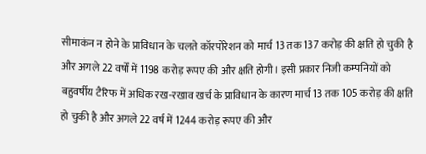सीमाकंन न होने के प्राविधान के चलते कॉरपोरेशन को मार्च 13 तक 137 करोड़ की क्षति हो चुकी है और अगले 22 वर्षों में 1198 करोड़ रूपए की और क्षति होगी। इसी प्रकार निजी कम्पनियों को बहुवर्षीय टैरिफ में अधिक रख-रखाव खर्च के प्राविधान के कारण मार्च 13 तक 105 करोड़ की क्षति हो चुकी है और अगले 22 वर्ष में 1244 करोड़ रूपए की और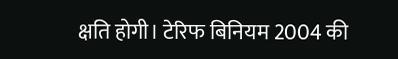क्षति होगी। टेरिफ बिनियम 2004 की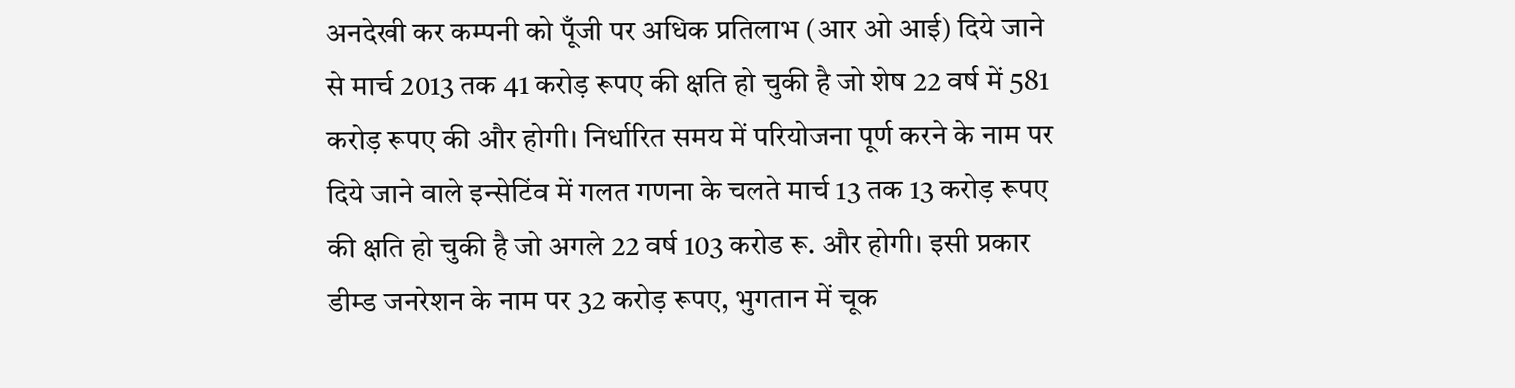अनदेखी कर कम्पनी को पूँजी पर अधिक प्रतिलाभ (आर ओ आई) दिये जाने से मार्च 2013 तक 41 करोड़ रूपए की क्षति हो चुकी है जो शेष 22 वर्ष में 581 करोड़ रूपए की और होगी। निर्धारित समय में परियोजना पूर्ण करने के नाम पर दिये जाने वाले इन्सेटिंव में गलत गणना के चलते मार्च 13 तक 13 करोड़ रूपए की क्षति हो चुकी है जो अगले 22 वर्ष 103 करोड रू. और होगी। इसी प्रकार डीम्ड जनरेशन के नाम पर 32 करोड़ रूपए, भुगतान में चूक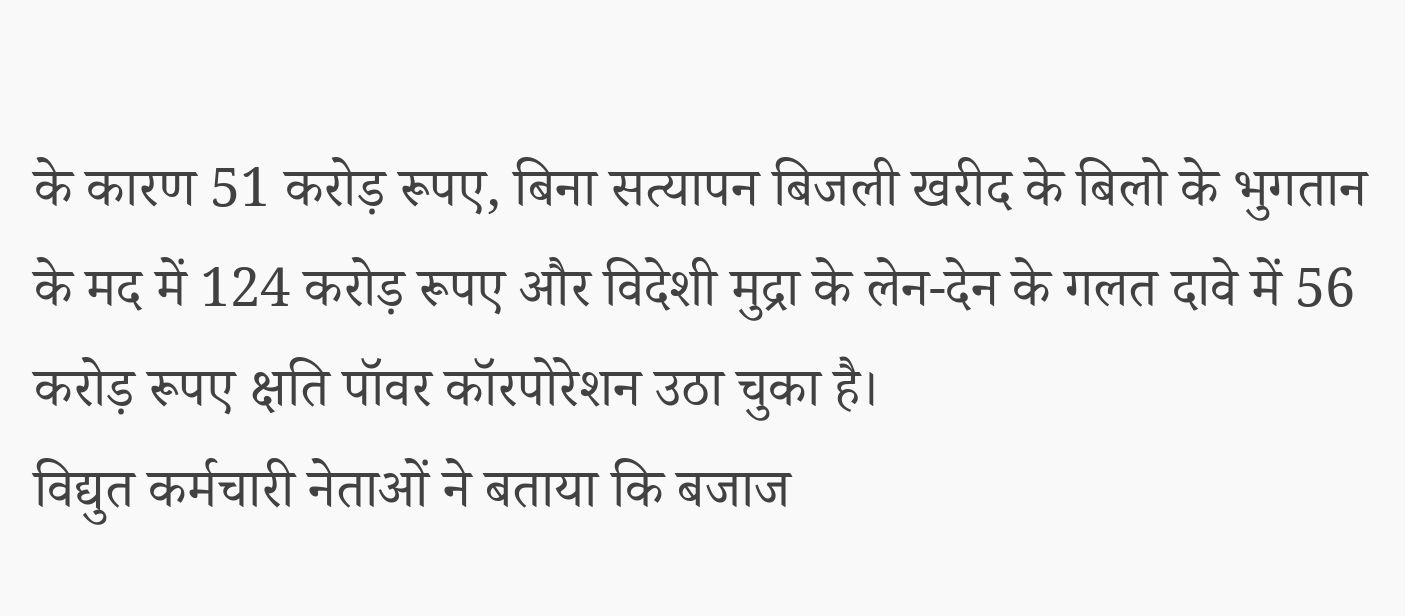के कारण 51 करोड़ रूपए, बिना सत्यापन बिजली खरीद के बिलो के भुगतान के मद में 124 करोड़ रूपए और विदेशी मुद्रा के लेन-देन के गलत दावे में 56 करोड़ रूपए क्षति पॉवर कॉरपोरेशन उठा चुका है।
विद्युत कर्मचारी नेताओं ने बताया कि बजाज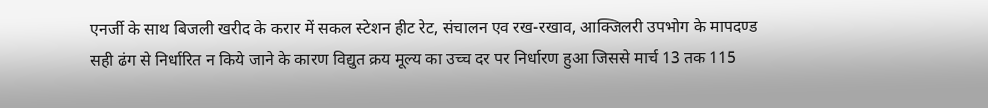एनर्जी के साथ बिजली खरीद के करार में सकल स्टेशन हीट रेट, संचालन एव रख-रखाव, आक्जिलरी उपभोग के मापदण्ड सही ढंग से निर्धारित न किये जाने के कारण विद्युत क्रय मूल्य का उच्च दर पर निर्धारण हुआ जिससे मार्च 13 तक 115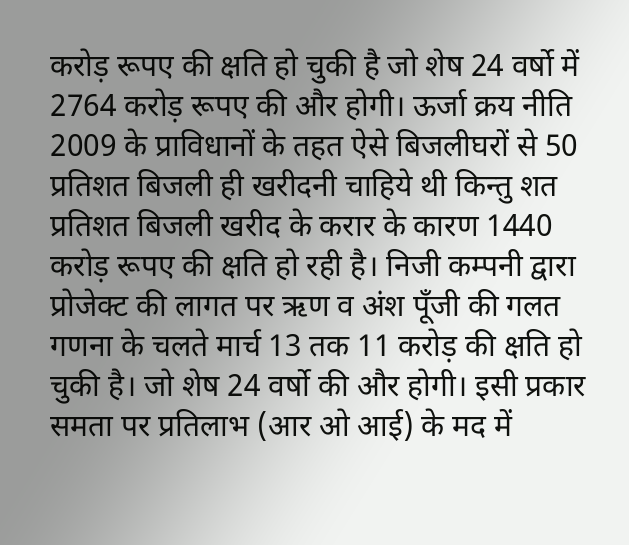करोड़ रूपए की क्षति हो चुकी है जो शेष 24 वर्षो में 2764 करोड़ रूपए की और होगी। ऊर्जा क्रय नीति 2009 के प्राविधानों के तहत ऐसे बिजलीघरों से 50 प्रतिशत बिजली ही खरीदनी चाहिये थी किन्तु शत प्रतिशत बिजली खरीद के करार के कारण 1440 करोड़ रूपए की क्षति हो रही है। निजी कम्पनी द्वारा प्रोजेक्ट की लागत पर ऋण व अंश पूँजी की गलत गणना के चलते मार्च 13 तक 11 करोड़ की क्षति हो चुकी है। जो शेष 24 वर्षो की और होगी। इसी प्रकार समता पर प्रतिलाभ (आर ओ आई) के मद में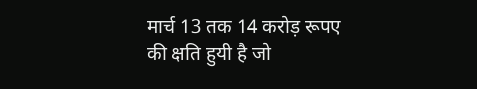मार्च 13 तक 14 करोड़ रूपए की क्षति हुयी है जो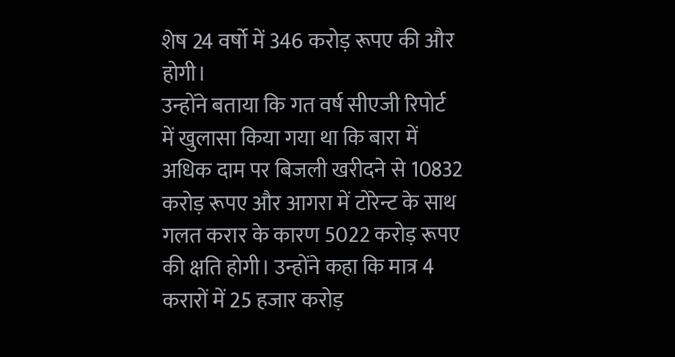शेष 24 वर्षो में 346 करोड़ रूपए की और होगी।
उन्होंने बताया कि गत वर्ष सीएजी रिपोर्ट में खुलासा किया गया था कि बारा में अधिक दाम पर बिजली खरीदने से 10832 करोड़ रूपए और आगरा में टोरेन्ट के साथ गलत करार के कारण 5022 करोड़ रूपए की क्षति होगी। उन्होंने कहा कि मात्र 4 करारों में 25 हजार करोड़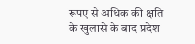रूपए से अधिक की क्षति के खुलासे के बाद प्रदेश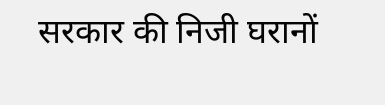सरकार की निजी घरानों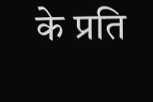के प्रति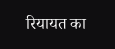रियायत का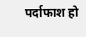पर्दाफाश हो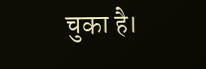चुका है।